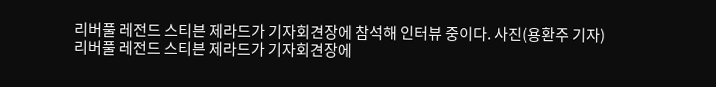리버풀 레전드 스티븐 제라드가 기자회견장에 참석해 인터뷰 중이다. 사진(용환주 기자)
리버풀 레전드 스티븐 제라드가 기자회견장에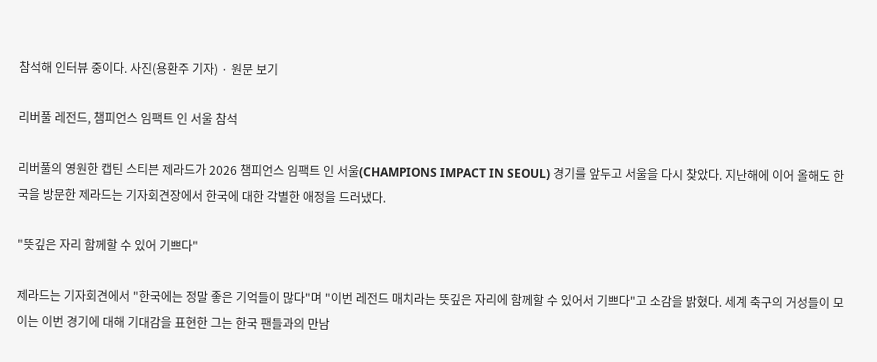참석해 인터뷰 중이다. 사진(용환주 기자) · 원문 보기

리버풀 레전드, 챔피언스 임팩트 인 서울 참석

리버풀의 영원한 캡틴 스티븐 제라드가 2026 챔피언스 임팩트 인 서울(CHAMPIONS IMPACT IN SEOUL) 경기를 앞두고 서울을 다시 찾았다. 지난해에 이어 올해도 한국을 방문한 제라드는 기자회견장에서 한국에 대한 각별한 애정을 드러냈다.

"뜻깊은 자리 함께할 수 있어 기쁘다"

제라드는 기자회견에서 "한국에는 정말 좋은 기억들이 많다"며 "이번 레전드 매치라는 뜻깊은 자리에 함께할 수 있어서 기쁘다"고 소감을 밝혔다. 세계 축구의 거성들이 모이는 이번 경기에 대해 기대감을 표현한 그는 한국 팬들과의 만남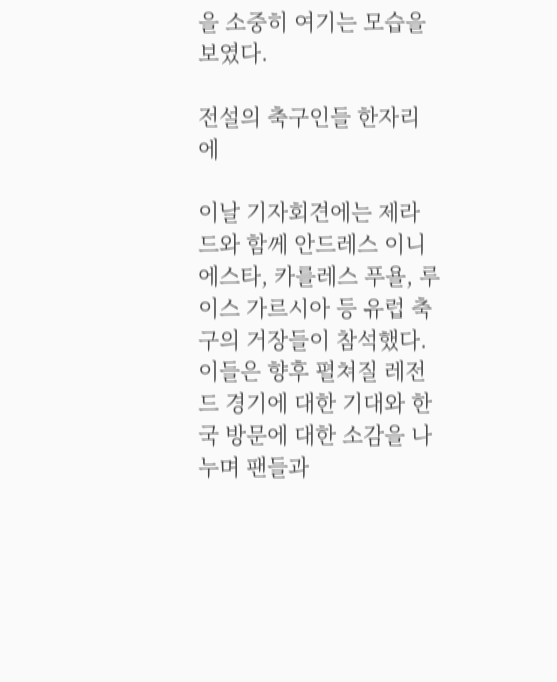을 소중히 여기는 모습을 보였다.

전설의 축구인들 한자리에

이날 기자회견에는 제라드와 함께 안드레스 이니에스타, 카를레스 푸욜, 루이스 가르시아 등 유럽 축구의 거장들이 참석했다. 이들은 향후 펼쳐질 레전드 경기에 대한 기대와 한국 방문에 대한 소감을 나누며 팬들과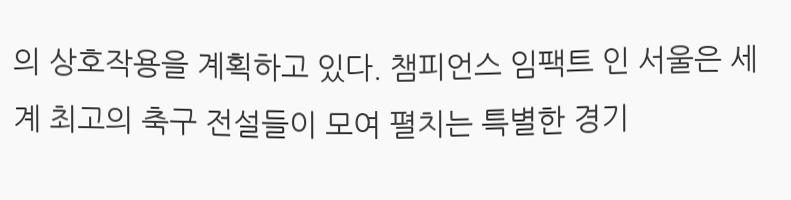의 상호작용을 계획하고 있다. 챔피언스 임팩트 인 서울은 세계 최고의 축구 전설들이 모여 펼치는 특별한 경기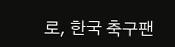로, 한국 축구팬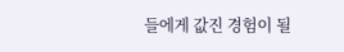들에게 값진 경험이 될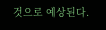것으로 예상된다.